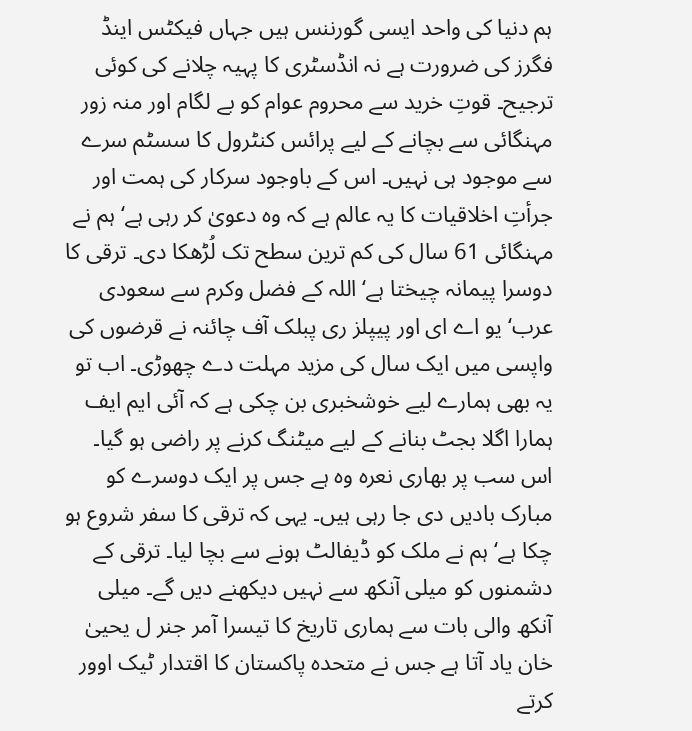ہم دنیا کی واحد ایسی گورننس ہیں جہاں فیکٹس اینڈ فگرز کی ضرورت ہے نہ انڈسٹری کا پہیہ چلانے کی کوئی ترجیح۔ قوتِ خرید سے محروم عوام کو بے لگام اور منہ زور مہنگائی سے بچانے کے لیے پرائس کنٹرول کا سسٹم سرے سے موجود ہی نہیں۔ اس کے باوجود سرکار کی ہمت اور جرأتِ اخلاقیات کا یہ عالم ہے کہ وہ دعویٰ کر رہی ہے‘ ہم نے مہنگائی 61 سال کی کم ترین سطح تک لُڑھکا دی۔ ترقی کا دوسرا پیمانہ چیختا ہے‘ اللہ کے فضل وکرم سے سعودی عرب‘ یو اے ای اور پیپلز ری پبلک آف چائنہ نے قرضوں کی واپسی میں ایک سال کی مزید مہلت دے چھوڑی۔ اب تو یہ بھی ہمارے لیے خوشخبری بن چکی ہے کہ آئی ایم ایف ہمارا اگلا بجٹ بنانے کے لیے میٹنگ کرنے پر راضی ہو گیا۔ اس سب پر بھاری نعرہ وہ ہے جس پر ایک دوسرے کو مبارک بادیں دی جا رہی ہیں۔ یہی کہ ترقی کا سفر شروع ہو چکا ہے‘ ہم نے ملک کو ڈیفالٹ ہونے سے بچا لیا۔ ترقی کے دشمنوں کو میلی آنکھ سے نہیں دیکھنے دیں گے۔ میلی آنکھ والی بات سے ہماری تاریخ کا تیسرا آمر جنر ل یحییٰ خان یاد آتا ہے جس نے متحدہ پاکستان کا اقتدار ٹیک اوور کرتے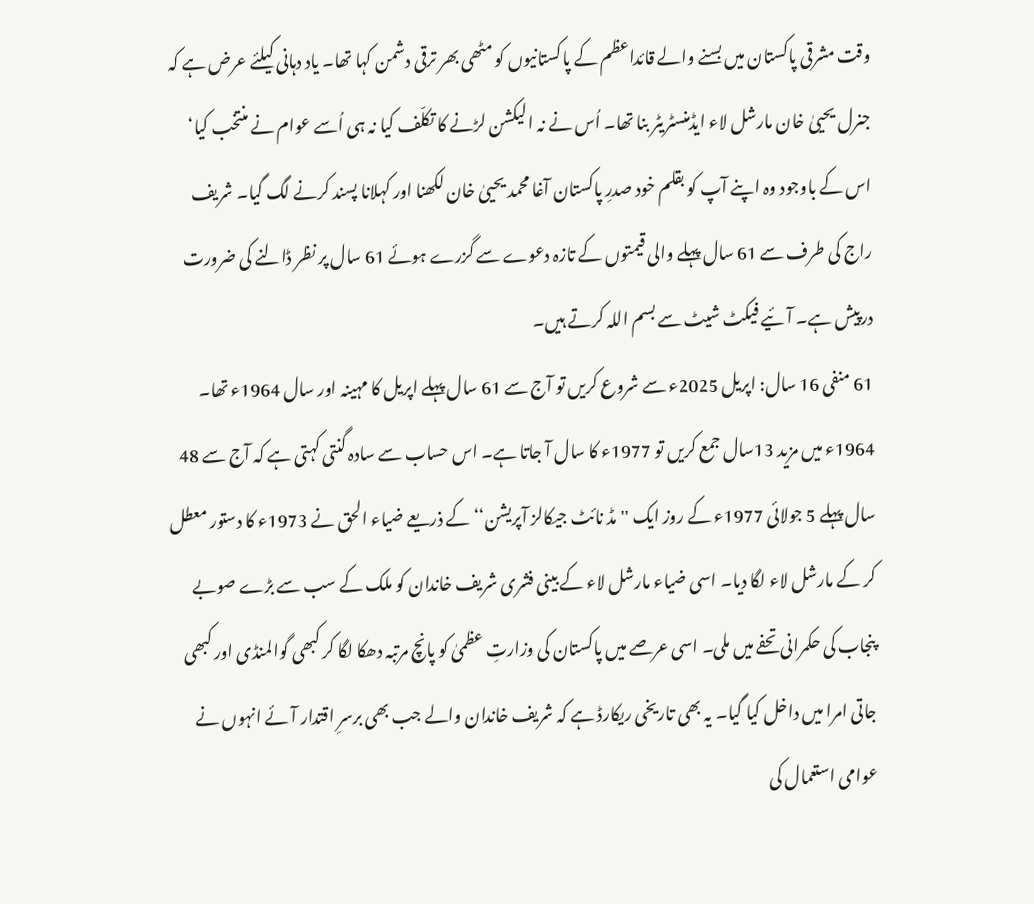وقت مشرقی پاکستان میں بسنے والے قائداعظم کے پاکستانیوں کو مٹھی بھر ترقی دشمن کہا تھا۔ یاد دہانی کیلئے عرض ہے کہ جنرل یحییٰ خان مارشل لاء ایڈمنسٹریٹر بنا تھا۔ اُس نے نہ الیکشن لڑنے کا تکلّف کیا نہ ہی اُسے عوام نے منتخب کیا‘ اس کے باوجود وہ اپنے آپ کو بقلم خود صدرِ پاکستان آغا محمد یحییٰ خان لکھنا اور کہلانا پسند کرنے لگ گیا۔ شریف راج کی طرف سے 61 سال پہلے والی قیمتوں کے تازہ دعوے سے گزرے ہوئے 61 سال پر نظر ڈالنے کی ضرورت درپیش ہے۔ آئیے فیکٹ شیٹ سے بسم اللہ کرتے ہیں۔
61 منفی 16 سال: اپریل 2025ء سے شروع کریں تو آج سے 61 سال پہلے اپریل کا مہینہ اور سال 1964ء تھا۔ 1964ء میں مزید 13سال جمع کریں تو 1977ء کا سال آ جاتا ہے۔ اس حساب سے سادہ گنتی کہتی ہے کہ آج سے 48 سال پہلے 5 جولائی 1977ء کے روز ایک ''مڈ نائٹ جیکالز آپریشن‘‘ کے ذریعے ضیاء الحق نے 1973ء کا دستور معطل کر کے مارشل لاء لگا دیا۔ اسی ضیاء مارشل لاء کے بینی فشری شریف خاندان کو ملک کے سب سے بڑے صوبے پنجاب کی حکمرانی تحفے میں ملی۔ اسی عرصے میں پاکستان کی وزارتِ عظمیٰ کو پانچ مرتبہ دھکا لگا کر کبھی گوالمنڈی اور کبھی جاتی امرا میں داخل کیا گیا۔ یہ بھی تاریخی ریکارڈ ہے کہ شریف خاندان والے جب بھی برسرِ اقتدار آئے انہوں نے عوامی استعمال کی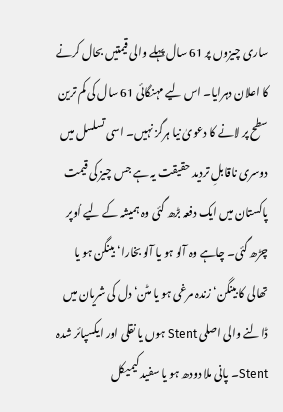ساری چیزوں پر 61 سال پہلے والی قیمتیں بحال کرنے کا اعلان دہرایا۔ اس لیے مہنگائی 61 سال کی کم ترین سطح پر لانے کا دعویٰ نیا ہرگز نہیں۔ اسی تسلسل میں دوسری ناقابلِ تردید حقیقت یہ ہے جس چیز کی قیمت پاکستان میں ایک دفعہ بڑھ گئی وہ ہمیشہ کے لیے اُوپر چڑھ گئی۔ چاہے وہ آلو ہو یا آلو بخارا‘ بینگن ہو یا تھالی کا بینگن‘ زندہ مرغی ہو یا مٹن‘ دل کی شریان میں ڈالنے والی اصلی Stent ہوں یا نقلی اور ایکسپائر شدہ Stent۔ پانی ملا دودھ ہو یا سفید کیمیکل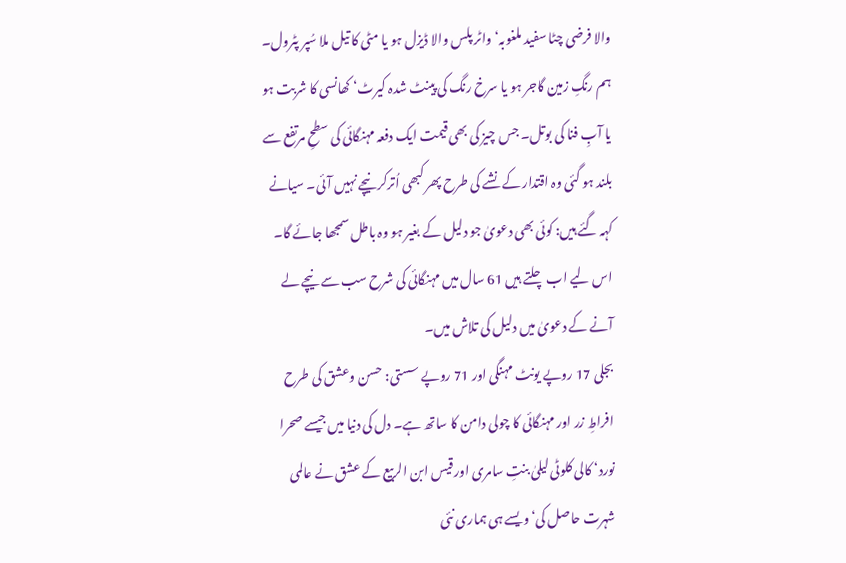والا فرضی چٹا سفید ملغوبہ‘ واٹر پلس والا ڈیزل ہو یا مٹی کا تیل ملا سُپر پٹرول۔ ہم رنگِ زمین گاجر ہو یا سرخ رنگ کی پینٹ شدہ کیرٹ‘ کھانسی کا شربت ہو یا آبِ فنا کی بوتل۔ جس چیز کی بھی قیمت ایک دفعہ مہنگائی کی سطحِ مرتفع سے بلند ہو گئی وہ اقتدار کے نشے کی طرح پھر کبھی اُترکر نیچے نہیں آئی۔ سیانے کہہ گئے ہیں: کوئی بھی دعویٰ جو دلیل کے بغیر ہو وہ باطل سمجھا جائے گا۔ اس لیے اب چلتے ہیں 61 سال میں مہنگائی کی شرح سب سے نیچے لے آنے کے دعویٰ میں دلیل کی تلاش میں۔
بجلی 17 روپے یونٹ مہنگی اور 71 روپے سستی: حسن وعشق کی طرح افراطِ زر اور مہنگائی کا چولی دامن کا ساتھ ہے۔ دل کی دنیا میں جیسے صحرا نورد‘ کالی کلوٹی لیلیٰ بنتِ سامری اور قیس ابن الربیع کے عشق نے عالمی شہرت حاصل کی‘ ویسے ہی ہماری نئی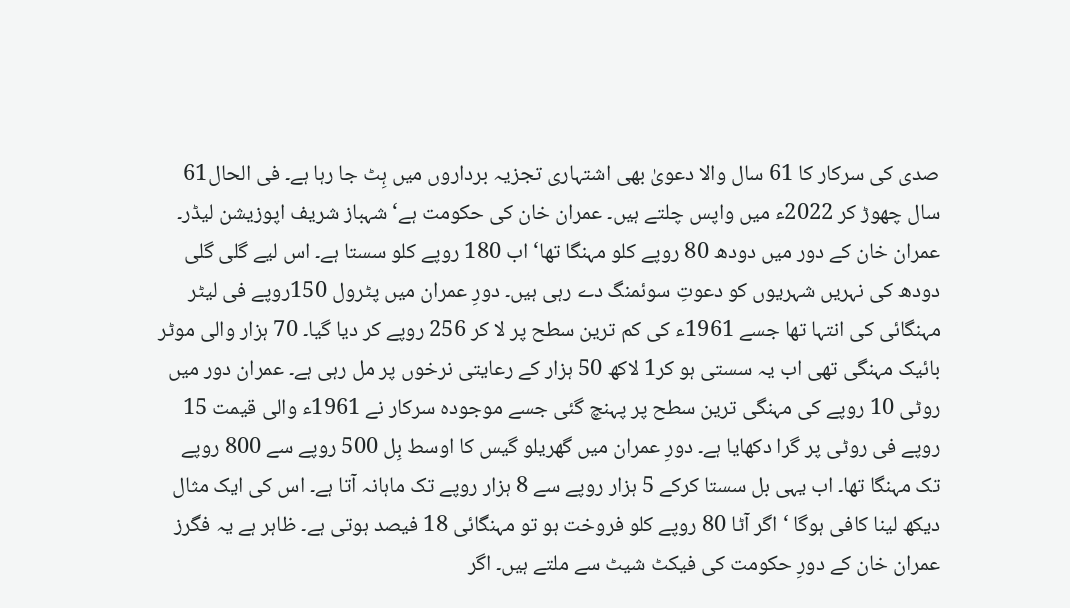صدی کی سرکار کا 61 سال والا دعویٰ بھی اشتہاری تجزیہ برداروں میں ہِٹ جا رہا ہے۔ فی الحال61 سال چھوڑ کر 2022ء میں واپس چلتے ہیں۔ عمران خان کی حکومت ہے‘ شہباز شریف اپوزیشن لیڈر۔ عمران خان کے دور میں دودھ 80 روپے کلو مہنگا تھا‘ اب 180 روپے کلو سستا ہے۔ اس لیے گلی گلی دودھ کی نہریں شہریوں کو دعوتِ سوئمنگ دے رہی ہیں۔ دورِ عمران میں پٹرول 150روپے فی لیٹر مہنگائی کی انتہا تھا جسے 1961ء کی کم ترین سطح پر لا کر 256 روپے کر دیا گیا۔ 70 ہزار والی موٹر بائیک مہنگی تھی اب یہ سستی ہو کر1 لاکھ 50 ہزار کے رعایتی نرخوں پر مل رہی ہے۔ عمران دور میں روٹی 10 روپے کی مہنگی ترین سطح پر پہنچ گئی جسے موجودہ سرکار نے 1961ء والی قیمت 15 روپے فی روٹی پر گرا دکھایا ہے۔ دورِ عمران میں گھریلو گیس کا اوسط بِل 500 روپے سے 800 روپے تک مہنگا تھا۔ اب یہی بل سستا کرکے 5 ہزار روپے سے 8 ہزار روپے تک ماہانہ آتا ہے۔ اس کی ایک مثال دیکھ لینا کافی ہوگا ‘ اگر آٹا 80 روپے کلو فروخت ہو تو مہنگائی 18 فیصد ہوتی ہے۔ ظاہر ہے یہ فگرز عمران خان کے دورِ حکومت کی فیکٹ شیٹ سے ملتے ہیں۔ اگر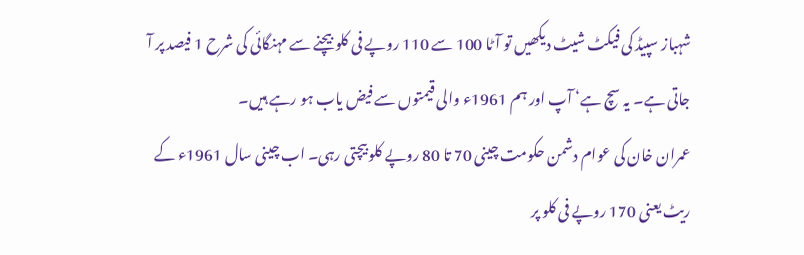شہباز سپیڈ کی فیکٹ شیٹ دیکھیں تو آٹا 100 سے 110 روپے فی کلو بیچنے سے مہنگائی کی شرح 1 فیصد پر آ جاتی ہے۔ یہ سچ ہے‘ آپ اور ہم 1961ء والی قیمتوں سے فیض یاب ہو رہے ہیں۔
عمران خان کی عوام دشمن حکومت چینی 70 تا 80 روپے کلو بیچتی رہی۔ اب چینی سال 1961ء کے ریٹ یعنی 170 روپے فی کلو پر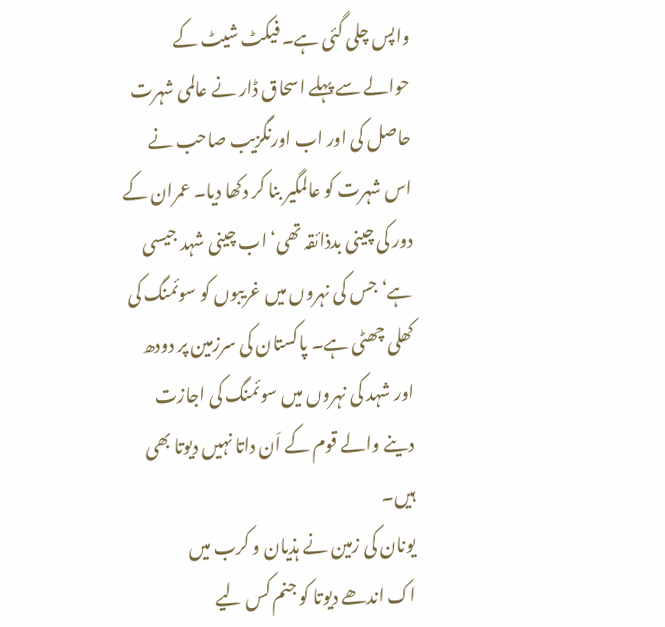واپس چلی گئی ہے۔ فیکٹ شیٹ کے حوالے سے پہلے اسحاق ڈار نے عالمی شہرت حاصل کی اور اب اورنگزیب صاحب نے اس شہرت کو عالمگیر بنا کر دکھا دیا۔ عمران کے دور کی چینی بدذائقہ تھی‘ اب چینی شہد جیسی ہے‘ جس کی نہروں میں غریبوں کو سوئمنگ کی کھلی چھٹی ہے۔ پاکستان کی سرزمین پر دودھ اور شہد کی نہروں میں سوئمنگ کی اجازت دینے والے قوم کے اَن داتا نہیں دیوتا بھی ہیں۔
یونان کی زمین نے ہذیان و کرب میں
اک اندھے دیوتا کو جنم کس لیے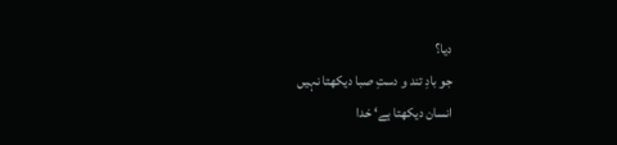دیا؟
جو بادِ تند و دستِ صبا دیکھتا نہیں
انسان دیکھتا ہے‘ خدا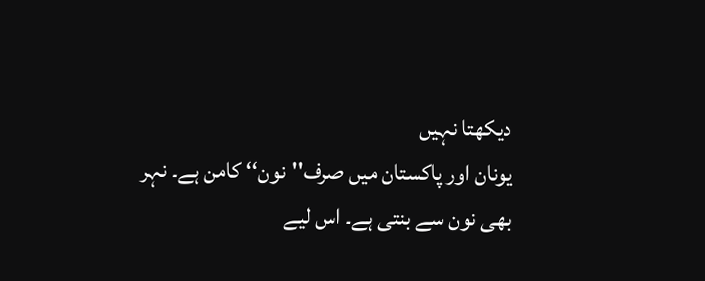دیکھتا نہیں
یونان اور پاکستان میں صرف''نون‘‘ کامن ہے۔ نہر بھی نون سے بنتی ہے۔ اس لیے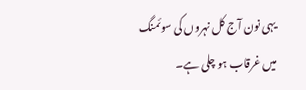یہی نون آج کل نہروں کی سوئمنگ میں غرقاب ہو چلی ہے۔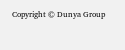Copyright © Dunya Group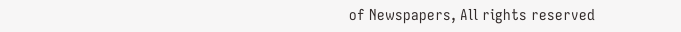of Newspapers, All rights reserved